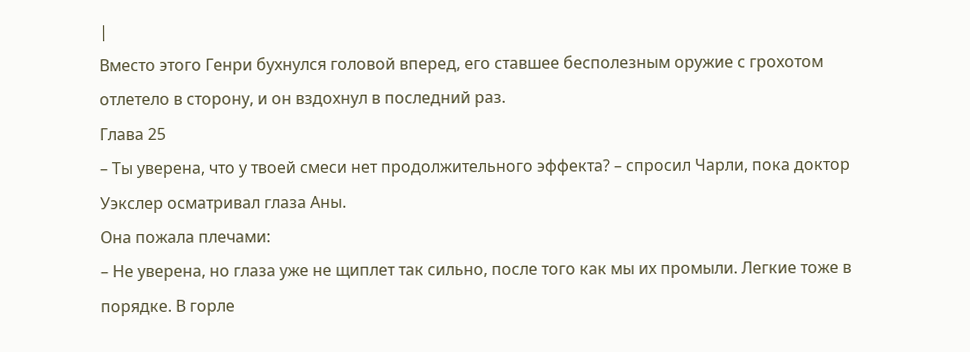|
Вместо этого Генри бухнулся головой вперед, его ставшее бесполезным оружие с грохотом отлетело в сторону, и он вздохнул в последний раз.
Глава 25
– Ты уверена, что у твоей смеси нет продолжительного эффекта? – спросил Чарли, пока доктор Уэкслер осматривал глаза Аны.
Она пожала плечами:
– Не уверена, но глаза уже не щиплет так сильно, после того как мы их промыли. Легкие тоже в порядке. В горле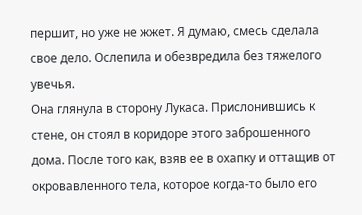першит, но уже не жжет. Я думаю, смесь сделала свое дело. Ослепила и обезвредила без тяжелого увечья.
Она глянула в сторону Лукаса. Прислонившись к стене, он стоял в коридоре этого заброшенного дома. После того как, взяв ее в охапку и оттащив от окровавленного тела, которое когда-то было его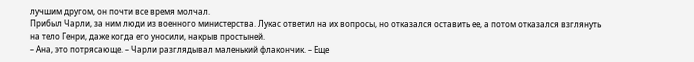лучшим другом, он почти все время молчал.
Прибыл Чарли, за ним люди из военного министерства. Лукас ответил на их вопросы, но отказался оставить ее, а потом отказался взглянуть на тело Генри, даже когда его уносили, накрыв простыней.
– Ана, это потрясающе. – Чарли разглядывал маленький флакончик. – Еще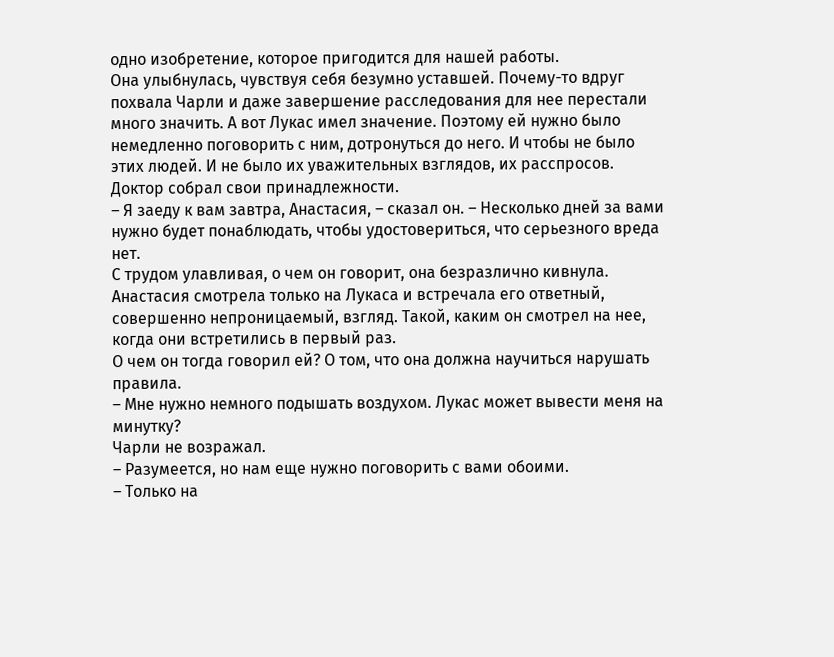одно изобретение, которое пригодится для нашей работы.
Она улыбнулась, чувствуя себя безумно уставшей. Почему-то вдруг похвала Чарли и даже завершение расследования для нее перестали много значить. А вот Лукас имел значение. Поэтому ей нужно было немедленно поговорить с ним, дотронуться до него. И чтобы не было этих людей. И не было их уважительных взглядов, их расспросов.
Доктор собрал свои принадлежности.
– Я заеду к вам завтра, Анастасия, – сказал он. – Несколько дней за вами нужно будет понаблюдать, чтобы удостовериться, что серьезного вреда нет.
С трудом улавливая, о чем он говорит, она безразлично кивнула. Анастасия смотрела только на Лукаса и встречала его ответный, совершенно непроницаемый, взгляд. Такой, каким он смотрел на нее, когда они встретились в первый раз.
О чем он тогда говорил ей? О том, что она должна научиться нарушать правила.
– Мне нужно немного подышать воздухом. Лукас может вывести меня на минутку?
Чарли не возражал.
– Разумеется, но нам еще нужно поговорить с вами обоими.
– Только на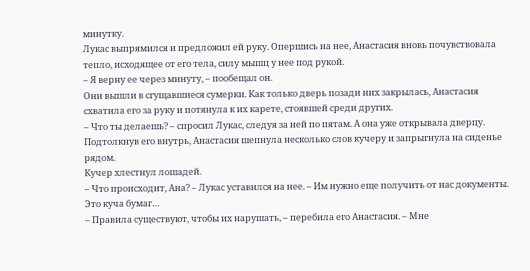минутку.
Лукас выпрямился и предложил ей руку. Опершись на нее, Анастасия вновь почувствовала тепло, исходящее от его тела, силу мышц у нее под рукой.
– Я верну ее через минуту, – пообещал он.
Они вышли в сгущавшиеся сумерки. Как только дверь позади них закрылась, Анастасия схватила его за руку и потянула к их карете, стоявшей среди других.
– Что ты делаешь? – спросил Лукас, следуя за ней по пятам. А она уже открывала дверцу. Подтолкнув его внутрь, Анастасия шепнула несколько слов кучеру и запрыгнула на сиденье рядом.
Кучер хлестнул лошадей.
– Что происходит, Ана? – Лукас уставился на нее. – Им нужно еще получить от нас документы. Это куча бумаг…
– Правила существуют, чтобы их нарушать, – перебила его Анастасия. – Мне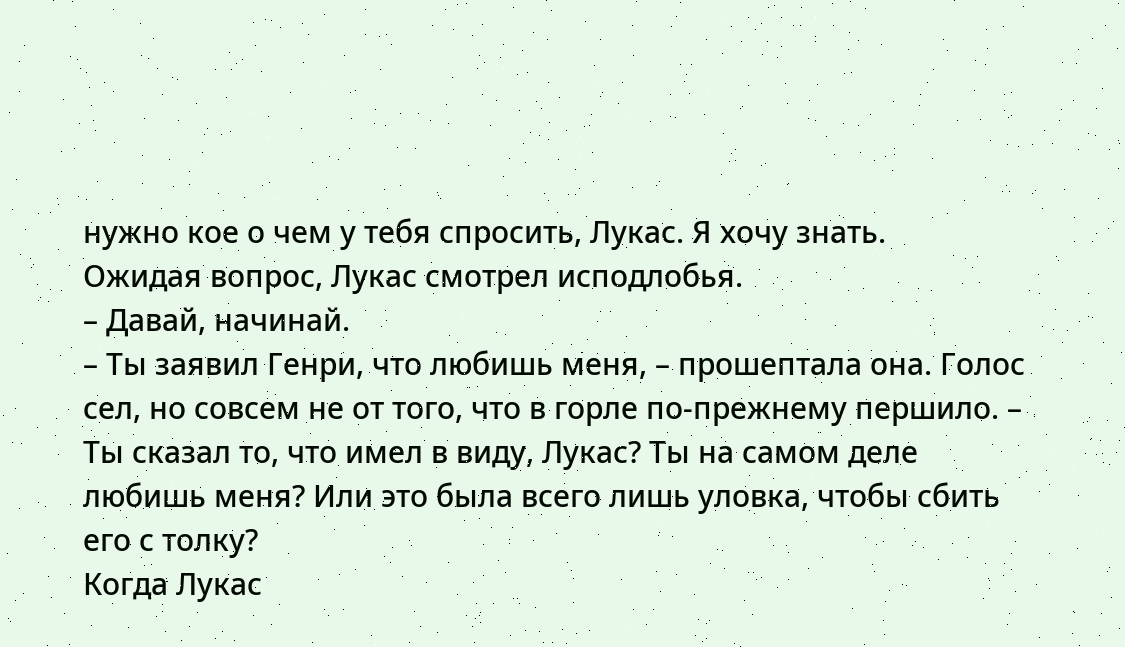нужно кое о чем у тебя спросить, Лукас. Я хочу знать.
Ожидая вопрос, Лукас смотрел исподлобья.
– Давай, начинай.
– Ты заявил Генри, что любишь меня, – прошептала она. Голос сел, но совсем не от того, что в горле по-прежнему першило. – Ты сказал то, что имел в виду, Лукас? Ты на самом деле любишь меня? Или это была всего лишь уловка, чтобы сбить его с толку?
Когда Лукас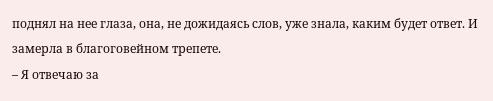поднял на нее глаза, она, не дожидаясь слов, уже знала, каким будет ответ. И замерла в благоговейном трепете.
– Я отвечаю за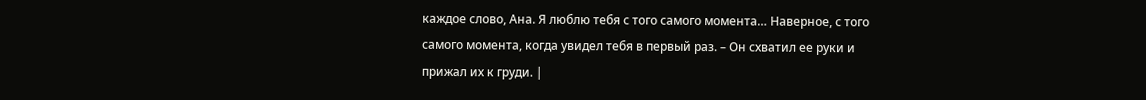каждое слово, Ана. Я люблю тебя с того самого момента… Наверное, с того самого момента, когда увидел тебя в первый раз. – Он схватил ее руки и прижал их к груди. |